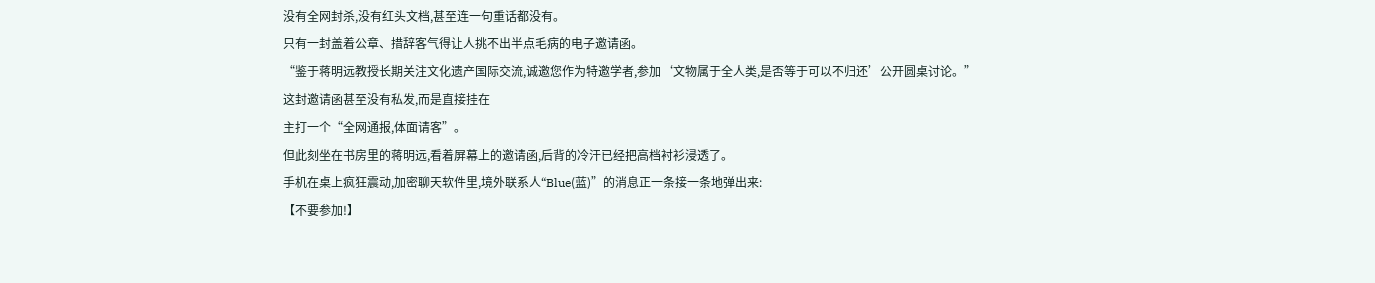没有全网封杀,没有红头文档,甚至连一句重话都没有。
只有一封盖着公章、措辞客气得让人挑不出半点毛病的电子邀请函。
“鉴于蒋明远教授长期关注文化遗产国际交流,诚邀您作为特邀学者,参加‘文物属于全人类,是否等于可以不归还’公开圆桌讨论。”
这封邀请函甚至没有私发,而是直接挂在
主打一个“全网通报,体面请客”。
但此刻坐在书房里的蒋明远,看着屏幕上的邀请函,后背的冷汗已经把高档衬衫浸透了。
手机在桌上疯狂震动,加密聊天软件里,境外联系人“Blue(蓝)”的消息正一条接一条地弹出来:
【不要参加!】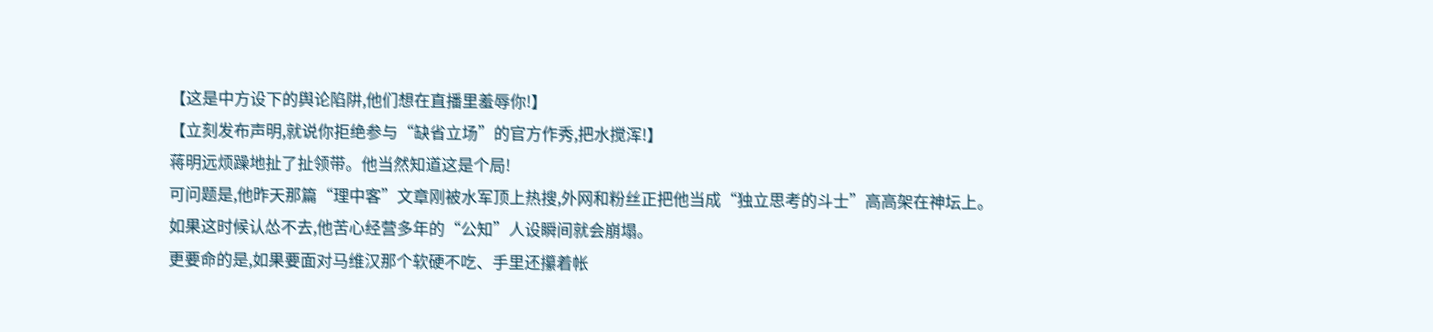【这是中方设下的舆论陷阱,他们想在直播里羞辱你!】
【立刻发布声明,就说你拒绝参与“缺省立场”的官方作秀,把水搅浑!】
蒋明远烦躁地扯了扯领带。他当然知道这是个局!
可问题是,他昨天那篇“理中客”文章刚被水军顶上热搜,外网和粉丝正把他当成“独立思考的斗士”高高架在神坛上。
如果这时候认怂不去,他苦心经营多年的“公知”人设瞬间就会崩塌。
更要命的是,如果要面对马维汉那个软硬不吃、手里还攥着帐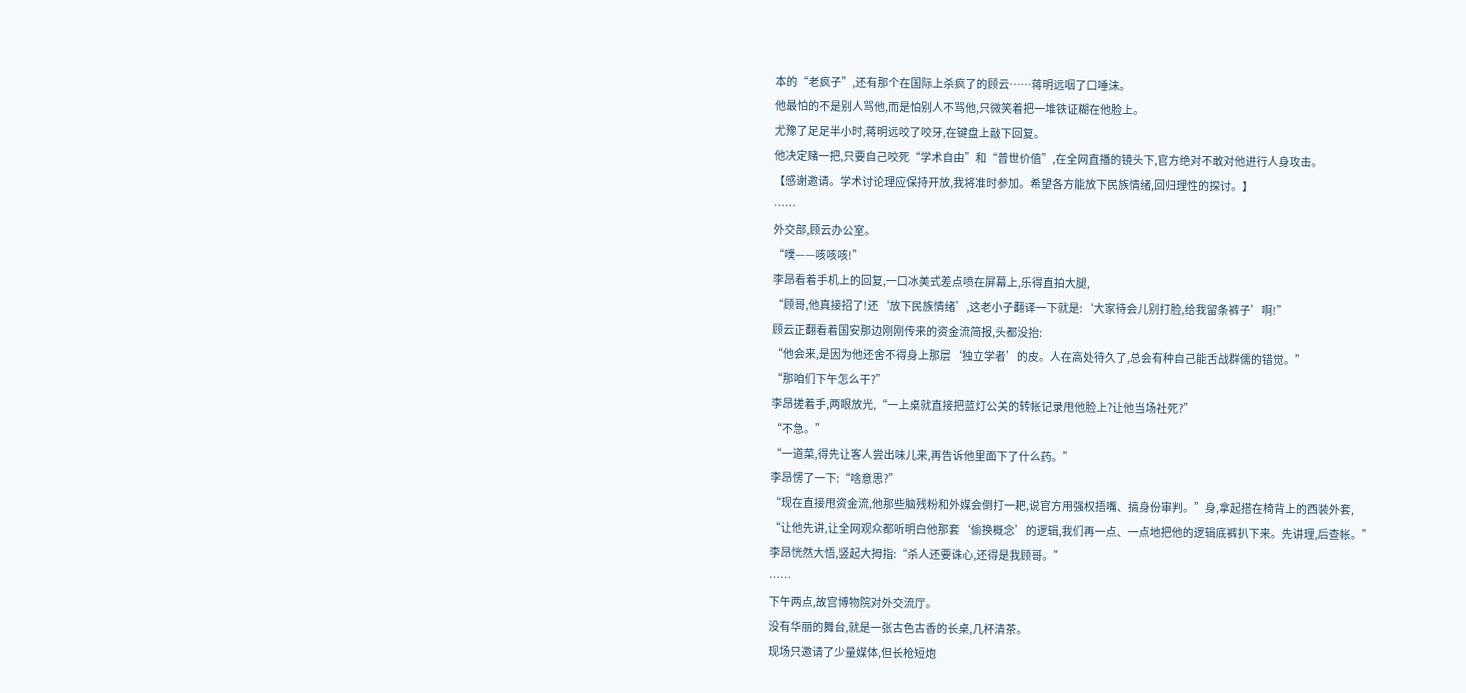本的“老疯子”,还有那个在国际上杀疯了的顾云……蒋明远咽了口唾沫。
他最怕的不是别人骂他,而是怕别人不骂他,只微笑着把一堆铁证糊在他脸上。
尤豫了足足半小时,蒋明远咬了咬牙,在键盘上敲下回复。
他决定赌一把,只要自己咬死“学术自由”和“普世价值”,在全网直播的镜头下,官方绝对不敢对他进行人身攻击。
【感谢邀请。学术讨论理应保持开放,我将准时参加。希望各方能放下民族情绪,回归理性的探讨。】
……
外交部,顾云办公室。
“噗——咳咳咳!”
李昂看着手机上的回复,一口冰美式差点喷在屏幕上,乐得直拍大腿,
“顾哥,他真接招了!还‘放下民族情绪’,这老小子翻译一下就是:‘大家待会儿别打脸,给我留条裤子’啊!”
顾云正翻看着国安那边刚刚传来的资金流简报,头都没抬:
“他会来,是因为他还舍不得身上那层‘独立学者’的皮。人在高处待久了,总会有种自己能舌战群儒的错觉。”
“那咱们下午怎么干?”
李昂搓着手,两眼放光,“一上桌就直接把蓝灯公关的转帐记录甩他脸上?让他当场社死?”
“不急。”
“一道菜,得先让客人尝出味儿来,再告诉他里面下了什么药。”
李昂愣了一下:“啥意思?”
“现在直接甩资金流,他那些脑残粉和外媒会倒打一耙,说官方用强权捂嘴、搞身份审判。”身,拿起搭在椅背上的西装外套,
“让他先讲,让全网观众都听明白他那套‘偷换概念’的逻辑,我们再一点、一点地把他的逻辑底裤扒下来。先讲理,后查帐。”
李昂恍然大悟,竖起大拇指:“杀人还要诛心,还得是我顾哥。”
……
下午两点,故宫博物院对外交流厅。
没有华丽的舞台,就是一张古色古香的长桌,几杯清茶。
现场只邀请了少量媒体,但长枪短炮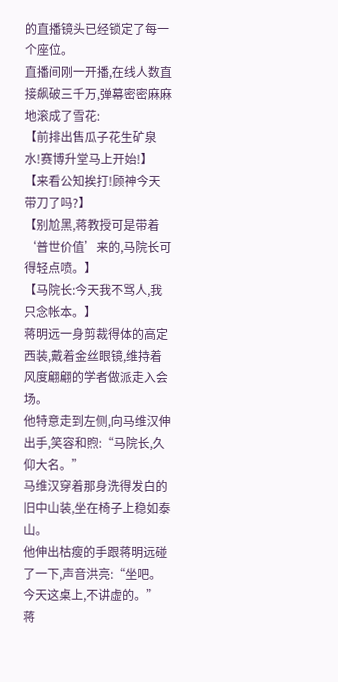的直播镜头已经锁定了每一个座位。
直播间刚一开播,在线人数直接飙破三千万,弹幕密密麻麻地滚成了雪花:
【前排出售瓜子花生矿泉水!赛博升堂马上开始!】
【来看公知挨打!顾神今天带刀了吗?】
【别尬黑,蒋教授可是带着‘普世价值’来的,马院长可得轻点喷。】
【马院长:今天我不骂人,我只念帐本。】
蒋明远一身剪裁得体的高定西装,戴着金丝眼镜,维持着风度翩翩的学者做派走入会场。
他特意走到左侧,向马维汉伸出手,笑容和煦:“马院长,久仰大名。”
马维汉穿着那身洗得发白的旧中山装,坐在椅子上稳如泰山。
他伸出枯瘦的手跟蒋明远碰了一下,声音洪亮:“坐吧。今天这桌上,不讲虚的。”
蒋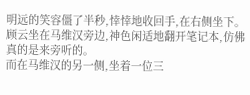明远的笑容僵了半秒,悻悻地收回手,在右侧坐下。
顾云坐在马维汉旁边,神色闲适地翻开笔记本,仿佛真的是来旁听的。
而在马维汉的另一侧,坐着一位三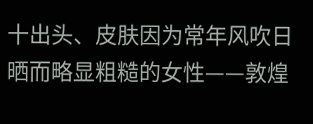十出头、皮肤因为常年风吹日晒而略显粗糙的女性——敦煌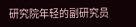研究院年轻的副研究员